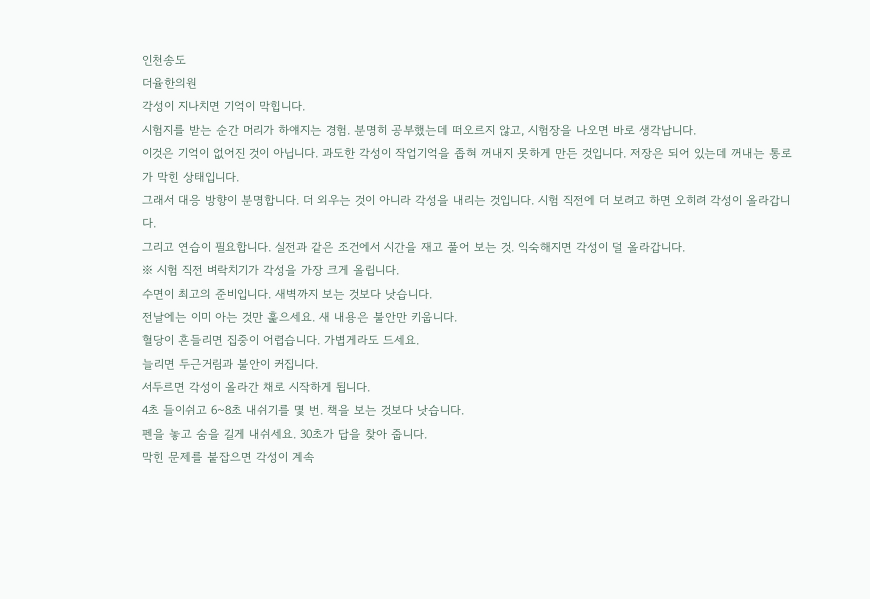인천송도
더율한의원
각성이 지나치면 기억이 막힙니다.
시험지를 받는 순간 머리가 하얘지는 경험. 분명히 공부했는데 떠오르지 않고, 시험장을 나오면 바로 생각납니다.
이것은 기억이 없어진 것이 아닙니다. 과도한 각성이 작업기억을 좁혀 꺼내지 못하게 만든 것입니다. 저장은 되어 있는데 꺼내는 통로가 막힌 상태입니다.
그래서 대응 방향이 분명합니다. 더 외우는 것이 아니라 각성을 내리는 것입니다. 시험 직전에 더 보려고 하면 오히려 각성이 올라갑니다.
그리고 연습이 필요합니다. 실전과 같은 조건에서 시간을 재고 풀어 보는 것. 익숙해지면 각성이 덜 올라갑니다.
※ 시험 직전 벼락치기가 각성을 가장 크게 올립니다.
수면이 최고의 준비입니다. 새벽까지 보는 것보다 낫습니다.
전날에는 이미 아는 것만 훑으세요. 새 내용은 불안만 키웁니다.
혈당이 흔들리면 집중이 어렵습니다. 가볍게라도 드세요.
늘리면 두근거림과 불안이 커집니다.
서두르면 각성이 올라간 채로 시작하게 됩니다.
4초 들이쉬고 6~8초 내쉬기를 몇 번. 책을 보는 것보다 낫습니다.
펜을 놓고 숨을 길게 내쉬세요. 30초가 답을 찾아 줍니다.
막힌 문제를 붙잡으면 각성이 계속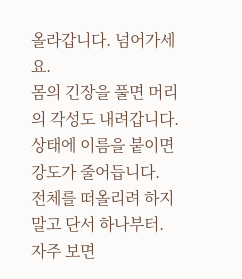올라갑니다. 넘어가세요.
몸의 긴장을 풀면 머리의 각성도 내려갑니다.
상태에 이름을 붙이면 강도가 줄어듭니다.
전체를 떠올리려 하지 말고 단서 하나부터.
자주 보면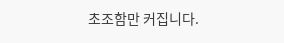초조함만 커집니다.